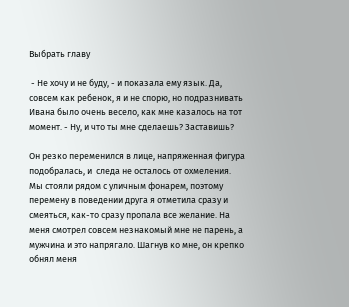Выбрать главу

 - Не хочу и не буду, - и показала ему язык. Да, совсем как ребенок, я и не спорю, но подразнивать Ивана было очень весело, как мне казалось на тот момент. - Ну, и что ты мне сделаешь? Заставишь?

Он резко переменился в лице, напряженная фигура подобралась, и  следа не осталось от охмеления. Мы стояли рядом с уличным фонарем, поэтому перемену в поведении друга я отметила сразу и смеяться, как-то сразу пропала все желание. На меня смотрел совсем незнакомый мне не парень, а мужчина и это напрягало. Шагнув ко мне, он крепко обнял меня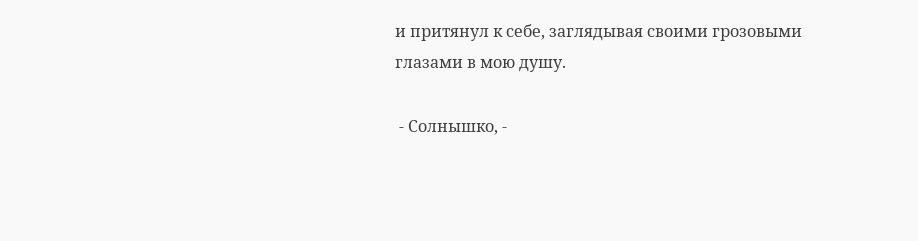и притянул к себе, заглядывая своими грозовыми глазами в мою душу.

 - Солнышко, -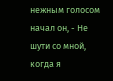нежным голосом начал он, - Не шути со мной, когда я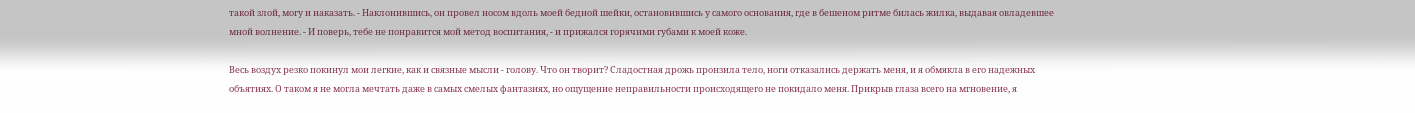такой злой, могу и наказать. - Наклонившись, он провел носом вдоль моей бедной шейки, остановившись у самого основания, где в бешеном ритме билась жилка, выдавая овладевшее мной волнение. - И поверь, тебе не понравится мой метод воспитания, - и прижался горячими губами к моей коже.

Весь воздух резко покинул мои легкие, как и связные мысли - голову. Что он творит? Сладостная дрожь пронзила тело, ноги отказались держать меня, и я обмякла в его надежных объятиях. О таком я не могла мечтать даже в самых смелых фантазиях, но ощущение неправильности происходящего не покидало меня. Прикрыв глаза всего на мгновение, я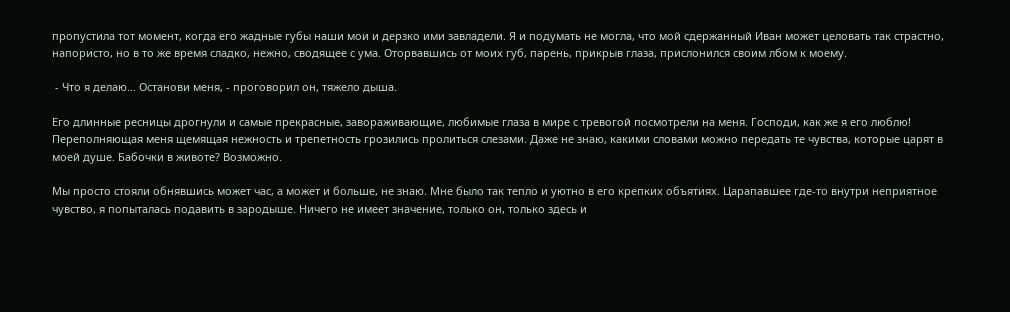пропустила тот момент, когда его жадные губы наши мои и дерзко ими завладели. Я и подумать не могла, что мой сдержанный Иван может целовать так страстно, напористо, но в то же время сладко, нежно, сводящее с ума. Оторвавшись от моих губ, парень, прикрыв глаза, прислонился своим лбом к моему.

 - Что я делаю... Останови меня, - проговорил он, тяжело дыша.

Его длинные ресницы дрогнули и самые прекрасные, завораживающие, любимые глаза в мире с тревогой посмотрели на меня. Господи, как же я его люблю! Переполняющая меня щемящая нежность и трепетность грозились пролиться слезами. Даже не знаю, какими словами можно передать те чувства, которые царят в моей душе. Бабочки в животе? Возможно.

Мы просто стояли обнявшись может час, а может и больше, не знаю. Мне было так тепло и уютно в его крепких объятиях. Царапавшее где-то внутри неприятное чувство, я попыталась подавить в зародыше. Ничего не имеет значение, только он, только здесь и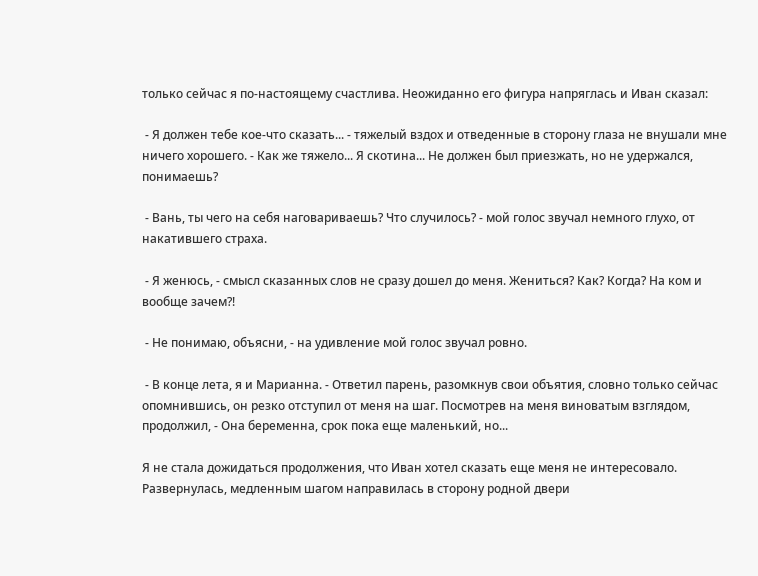только сейчас я по-настоящему счастлива. Неожиданно его фигура напряглась и Иван сказал:

 - Я должен тебе кое-что сказать... - тяжелый вздох и отведенные в сторону глаза не внушали мне ничего хорошего. - Как же тяжело... Я скотина... Не должен был приезжать, но не удержался, понимаешь?

 - Вань, ты чего на себя наговариваешь? Что случилось? - мой голос звучал немного глухо, от накатившего страха.

 - Я женюсь, - смысл сказанных слов не сразу дошел до меня. Жениться? Как? Когда? На ком и вообще зачем?!

 - Не понимаю, объясни, - на удивление мой голос звучал ровно.

 - В конце лета, я и Марианна. - Ответил парень, разомкнув свои объятия, словно только сейчас опомнившись, он резко отступил от меня на шаг. Посмотрев на меня виноватым взглядом, продолжил, - Она беременна, срок пока еще маленький, но...

Я не стала дожидаться продолжения, что Иван хотел сказать еще меня не интересовало. Развернулась, медленным шагом направилась в сторону родной двери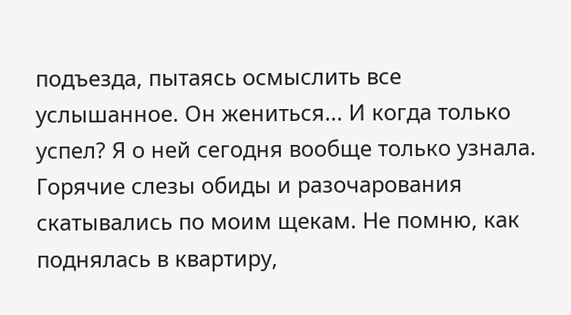подъезда, пытаясь осмыслить все услышанное. Он жениться... И когда только успел? Я о ней сегодня вообще только узнала. Горячие слезы обиды и разочарования скатывались по моим щекам. Не помню, как поднялась в квартиру,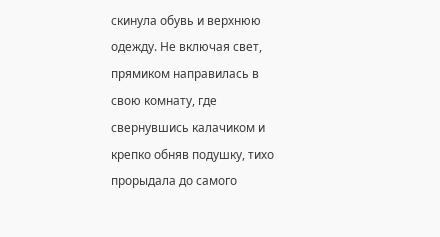скинула обувь и верхнюю одежду. Не включая свет, прямиком направилась в свою комнату, где свернувшись калачиком и крепко обняв подушку, тихо прорыдала до самого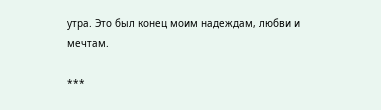утра. Это был конец моим надеждам, любви и мечтам.

***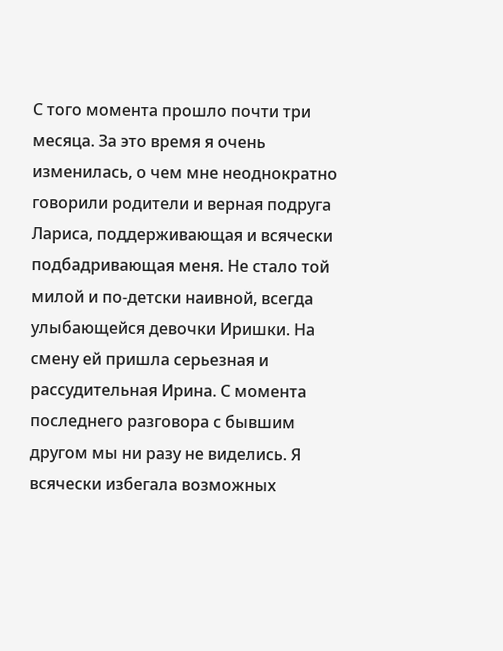С того момента прошло почти три месяца. За это время я очень изменилась, о чем мне неоднократно говорили родители и верная подруга Лариса, поддерживающая и всячески подбадривающая меня. Не стало той милой и по-детски наивной, всегда улыбающейся девочки Иришки. На смену ей пришла серьезная и рассудительная Ирина. С момента последнего разговора с бывшим другом мы ни разу не виделись. Я всячески избегала возможных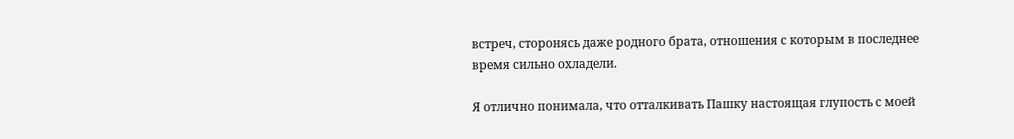встреч, сторонясь даже родного брата, отношения с которым в последнее время сильно охладели.

Я отлично понимала, что отталкивать Пашку настоящая глупость с моей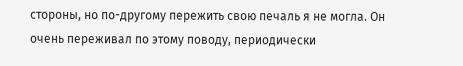стороны, но по-другому пережить свою печаль я не могла. Он очень переживал по этому поводу, периодически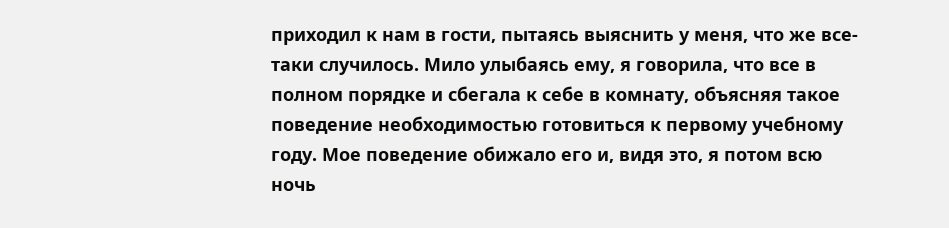приходил к нам в гости, пытаясь выяснить у меня, что же все-таки случилось. Мило улыбаясь ему, я говорила, что все в полном порядке и сбегала к себе в комнату, объясняя такое поведение необходимостью готовиться к первому учебному году. Мое поведение обижало его и, видя это, я потом всю ночь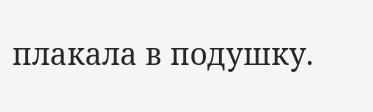плакала в подушку.